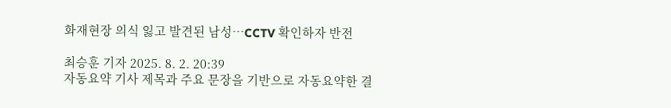화재현장 의식 잃고 발견된 남성…CCTV 확인하자 반전

최승훈 기자 2025. 8. 2. 20:39
자동요약 기사 제목과 주요 문장을 기반으로 자동요약한 결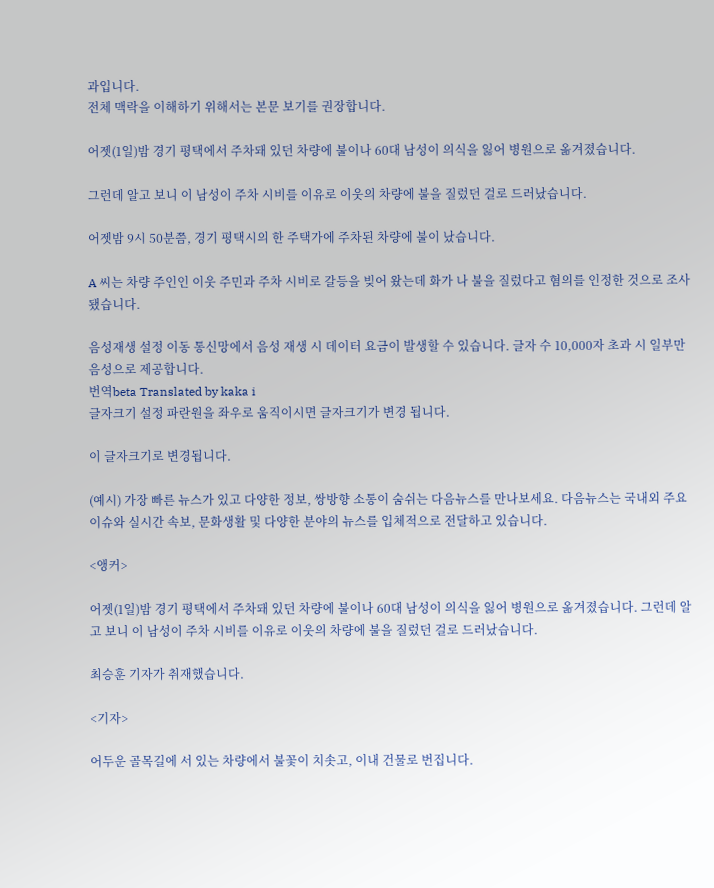과입니다.
전체 맥락을 이해하기 위해서는 본문 보기를 권장합니다.

어젯(1일)밤 경기 평택에서 주차돼 있던 차량에 불이나 60대 남성이 의식을 잃어 병원으로 옮겨졌습니다.

그런데 알고 보니 이 남성이 주차 시비를 이유로 이웃의 차량에 불을 질렀던 걸로 드러났습니다.

어젯밤 9시 50분쯤, 경기 평택시의 한 주택가에 주차된 차량에 불이 났습니다.

A 씨는 차량 주인인 이웃 주민과 주차 시비로 갈등을 빚어 왔는데 화가 나 불을 질렀다고 혐의를 인정한 것으로 조사됐습니다.

음성재생 설정 이동 통신망에서 음성 재생 시 데이터 요금이 발생할 수 있습니다. 글자 수 10,000자 초과 시 일부만 음성으로 제공합니다.
번역beta Translated by kaka i
글자크기 설정 파란원을 좌우로 움직이시면 글자크기가 변경 됩니다.

이 글자크기로 변경됩니다.

(예시) 가장 빠른 뉴스가 있고 다양한 정보, 쌍방향 소통이 숨쉬는 다음뉴스를 만나보세요. 다음뉴스는 국내외 주요이슈와 실시간 속보, 문화생활 및 다양한 분야의 뉴스를 입체적으로 전달하고 있습니다.

<앵커>

어젯(1일)밤 경기 평택에서 주차돼 있던 차량에 불이나 60대 남성이 의식을 잃어 병원으로 옮겨졌습니다. 그런데 알고 보니 이 남성이 주차 시비를 이유로 이웃의 차량에 불을 질렀던 걸로 드러났습니다.

최승훈 기자가 취재했습니다.

<기자>

어두운 골목길에 서 있는 차량에서 불꽃이 치솟고, 이내 건물로 번집니다.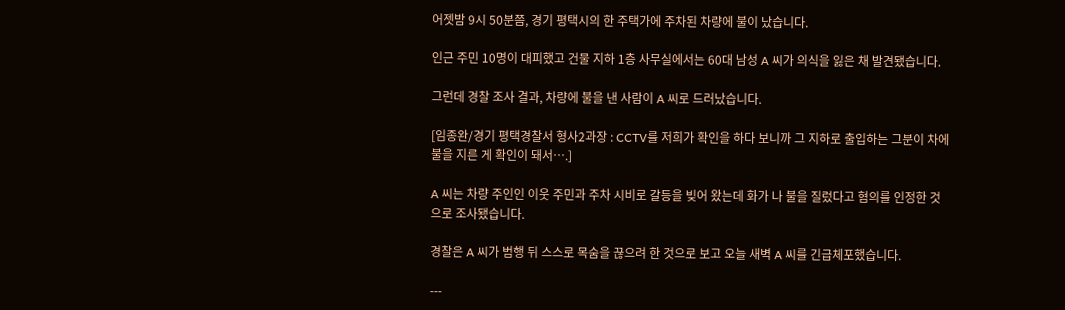어젯밤 9시 50분쯤, 경기 평택시의 한 주택가에 주차된 차량에 불이 났습니다.

인근 주민 10명이 대피했고 건물 지하 1층 사무실에서는 60대 남성 A 씨가 의식을 잃은 채 발견됐습니다.

그런데 경찰 조사 결과, 차량에 불을 낸 사람이 A 씨로 드러났습니다.

[임종완/경기 평택경찰서 형사2과장 : CCTV를 저희가 확인을 하다 보니까 그 지하로 출입하는 그분이 차에 불을 지른 게 확인이 돼서….]

A 씨는 차량 주인인 이웃 주민과 주차 시비로 갈등을 빚어 왔는데 화가 나 불을 질렀다고 혐의를 인정한 것으로 조사됐습니다.

경찰은 A 씨가 범행 뒤 스스로 목숨을 끊으려 한 것으로 보고 오늘 새벽 A 씨를 긴급체포했습니다.

---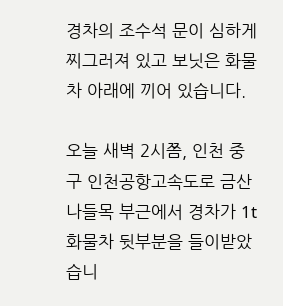경차의 조수석 문이 심하게 찌그러져 있고 보닛은 화물차 아래에 끼어 있습니다.

오늘 새벽 2시쯤, 인천 중구 인천공항고속도로 금산 나들목 부근에서 경차가 1t 화물차 뒷부분을 들이받았습니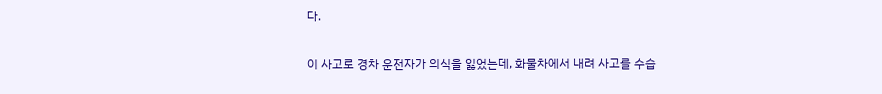다.

이 사고로 경차 운전자가 의식을 잃었는데, 화물차에서 내려 사고를 수습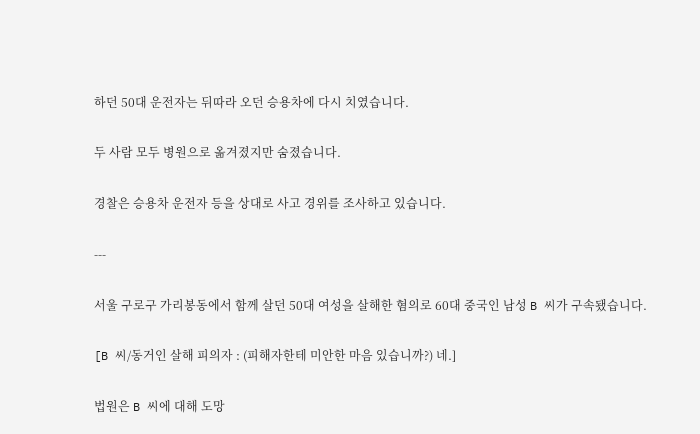하던 50대 운전자는 뒤따라 오던 승용차에 다시 치였습니다.

두 사람 모두 병원으로 옮겨졌지만 숨졌습니다.

경찰은 승용차 운전자 등을 상대로 사고 경위를 조사하고 있습니다.

---

서울 구로구 가리봉동에서 함께 살던 50대 여성을 살해한 혐의로 60대 중국인 남성 B 씨가 구속됐습니다.

[B 씨/동거인 살해 피의자 : (피해자한테 미안한 마음 있습니까?) 네.]

법원은 B 씨에 대해 도망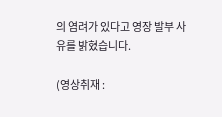의 염려가 있다고 영장 발부 사유를 밝혔습니다.

(영상취재 :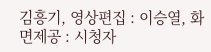김흥기, 영상편집 : 이승열, 화면제공 : 시청자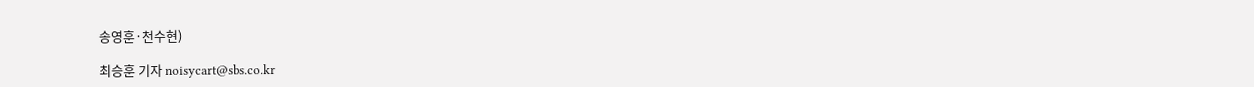송영훈·천수현)

최승훈 기자 noisycart@sbs.co.kr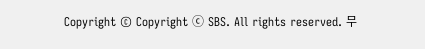Copyright © Copyright ⓒ SBS. All rights reserved. 무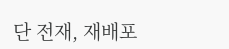단 전재, 재배포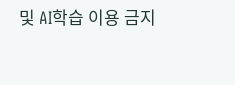및 AI학습 이용 금지